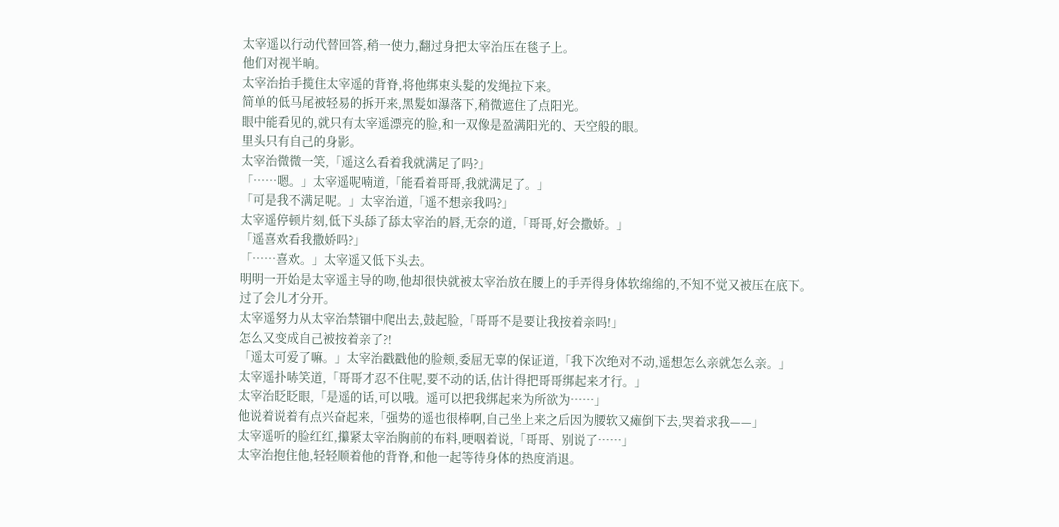太宰遥以行动代替回答,稍一使力,翻过身把太宰治压在毯子上。
他们对视半晌。
太宰治抬手揽住太宰遥的背脊,将他绑束头髮的发绳拉下来。
简单的低马尾被轻易的拆开来,黑髮如瀑落下,稍微遮住了点阳光。
眼中能看见的,就只有太宰遥漂亮的脸,和一双像是盈满阳光的、天空般的眼。
里头只有自己的身影。
太宰治微微一笑,「遥这么看着我就满足了吗?」
「……嗯。」太宰遥呢喃道,「能看着哥哥,我就满足了。」
「可是我不满足呢。」太宰治道,「遥不想亲我吗?」
太宰遥停顿片刻,低下头舔了舔太宰治的唇,无奈的道,「哥哥,好会撒娇。」
「遥喜欢看我撒娇吗?」
「……喜欢。」太宰遥又低下头去。
明明一开始是太宰遥主导的吻,他却很快就被太宰治放在腰上的手弄得身体软绵绵的,不知不觉又被压在底下。
过了会儿才分开。
太宰遥努力从太宰治禁锢中爬出去,鼓起脸,「哥哥不是要让我按着亲吗!」
怎么又变成自己被按着亲了?!
「遥太可爱了嘛。」太宰治戳戳他的脸颊,委屈无辜的保证道,「我下次绝对不动,遥想怎么亲就怎么亲。」
太宰遥扑哧笑道,「哥哥才忍不住呢,要不动的话,估计得把哥哥绑起来才行。」
太宰治眨眨眼,「是遥的话,可以哦。遥可以把我绑起来为所欲为……」
他说着说着有点兴奋起来,「强势的遥也很棒啊,自己坐上来之后因为腰软又瘫倒下去,哭着求我——」
太宰遥听的脸红红,攥紧太宰治胸前的布料,哽咽着说,「哥哥、别说了……」
太宰治抱住他,轻轻顺着他的背脊,和他一起等待身体的热度消退。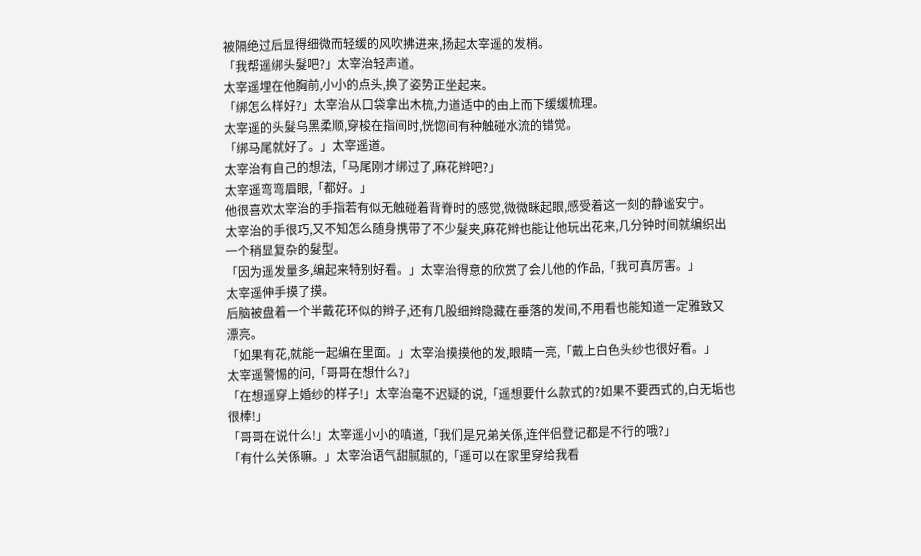被隔绝过后显得细微而轻缓的风吹拂进来,扬起太宰遥的发梢。
「我帮遥绑头髮吧?」太宰治轻声道。
太宰遥埋在他胸前,小小的点头,换了姿势正坐起来。
「绑怎么样好?」太宰治从口袋拿出木梳,力道适中的由上而下缓缓梳理。
太宰遥的头髮乌黑柔顺,穿梭在指间时,恍惚间有种触碰水流的错觉。
「绑马尾就好了。」太宰遥道。
太宰治有自己的想法,「马尾刚才绑过了,麻花辫吧?」
太宰遥弯弯眉眼,「都好。」
他很喜欢太宰治的手指若有似无触碰着背脊时的感觉,微微眯起眼,感受着这一刻的静谧安宁。
太宰治的手很巧,又不知怎么随身携带了不少髮夹,麻花辫也能让他玩出花来,几分钟时间就编织出一个稍显复杂的髮型。
「因为遥发量多,编起来特别好看。」太宰治得意的欣赏了会儿他的作品,「我可真厉害。」
太宰遥伸手摸了摸。
后脑被盘着一个半戴花环似的辫子,还有几股细辫隐藏在垂落的发间,不用看也能知道一定雅致又漂亮。
「如果有花,就能一起编在里面。」太宰治摸摸他的发,眼睛一亮,「戴上白色头纱也很好看。」
太宰遥警惕的问,「哥哥在想什么?」
「在想遥穿上婚纱的样子!」太宰治毫不迟疑的说,「遥想要什么款式的?如果不要西式的,白无垢也很棒!」
「哥哥在说什么!」太宰遥小小的嗔道,「我们是兄弟关係,连伴侣登记都是不行的哦?」
「有什么关係嘛。」太宰治语气甜腻腻的,「遥可以在家里穿给我看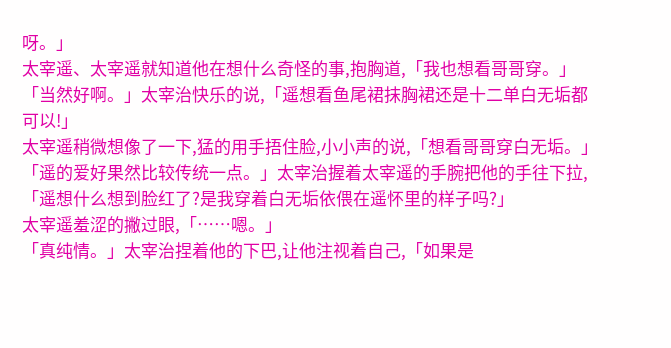呀。」
太宰遥、太宰遥就知道他在想什么奇怪的事,抱胸道,「我也想看哥哥穿。」
「当然好啊。」太宰治快乐的说,「遥想看鱼尾裙抹胸裙还是十二单白无垢都可以!」
太宰遥稍微想像了一下,猛的用手捂住脸,小小声的说,「想看哥哥穿白无垢。」
「遥的爱好果然比较传统一点。」太宰治握着太宰遥的手腕把他的手往下拉,「遥想什么想到脸红了?是我穿着白无垢依偎在遥怀里的样子吗?」
太宰遥羞涩的撇过眼,「……嗯。」
「真纯情。」太宰治捏着他的下巴,让他注视着自己,「如果是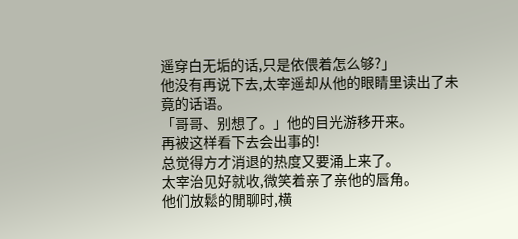遥穿白无垢的话,只是依偎着怎么够?」
他没有再说下去,太宰遥却从他的眼睛里读出了未竟的话语。
「哥哥、别想了。」他的目光游移开来。
再被这样看下去会出事的!
总觉得方才消退的热度又要涌上来了。
太宰治见好就收,微笑着亲了亲他的唇角。
他们放鬆的閒聊时,横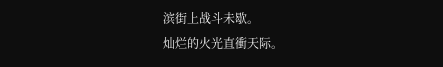滨街上战斗未歇。
灿烂的火光直衝天际。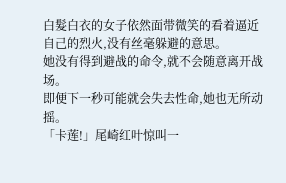白髮白衣的女子依然面带微笑的看着逼近自己的烈火,没有丝毫躲避的意思。
她没有得到避战的命令,就不会随意离开战场。
即便下一秒可能就会失去性命,她也无所动摇。
「卡莲!」尾崎红叶惊叫一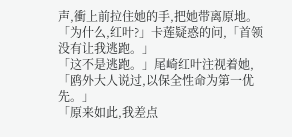声,衝上前拉住她的手,把她带离原地。
「为什么,红叶?」卡莲疑惑的问,「首领没有让我逃跑。」
「这不是逃跑。」尾崎红叶注视着她,「鸥外大人说过,以保全性命为第一优先。」
「原来如此,我差点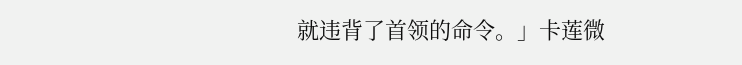就违背了首领的命令。」卡莲微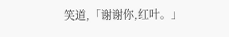笑道,「谢谢你,红叶。」